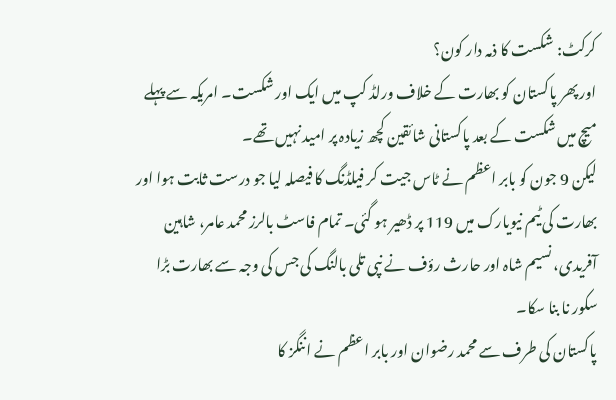کرکٹ: شکست کا ذمہ دار کون؟
اور پھر پاکستان کو بھارت کے خلاف ورلڈ کپ میں ایک اور شکست۔ امریکہ سے پہلے میچ میں شکست کے بعد پاکستانی شائقین کچھ زیادہ پر امید نہیں تھے۔
لیکن 9 جون کو بابر اعظم نے ٹاس جیت کر فیلڈنگ کا فیصلہ لیا جو درست ثابت ہوا اور بھارت کی ٹیم نیویارک میں 119 پر ڈھیر ہو گئی۔ تمام فاسٹ بالرز محمد عامر، شاہین آفریدی، نسیم شاہ اور حارث رؤف نے نپی تلی بالنگ کی جس کی وجہ سے بھارت بڑا سکور نا بنا سکا۔
پاکستان کی طرف سے محمد رضوان اور بابر اعظم نے اننگز کا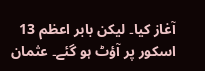آغاز کیا۔ لیکن بابر اعظم 13 اسکور پر آؤٹ ہو گئے۔ عثمان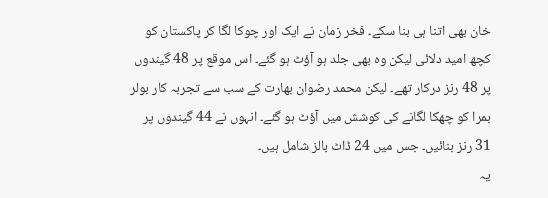خان بھی اتنا ہی بنا سکے۔ فخر زمان نے ایک اور چوکا لگا کر پاکستان کو کچھ امید دلائی لیکن وہ بھی جلد ہو آؤٹ ہو گئے۔ اس موقع پر 48 گیندوں پر 48 رنز درکار تھے۔ لیکن محمد رضوان بھارت کے سب سے تجربہ کار بولر بمرا کو چھکا لگانے کی کوشش میں آؤٹ ہو گئے۔ انہوں نے 44 گیندوں پر 31 رنز بنائیں۔ جس میں 24 ڈاٹ بالز شامل ہیں۔
یہ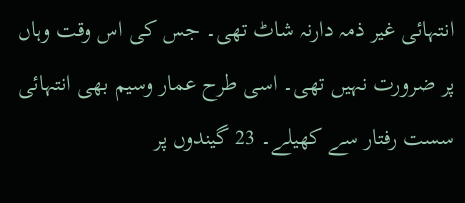انتہائی غیر ذمہ دارنہ شاٹ تھی۔ جس کی اس وقت وہاں پر ضرورت نہیں تھی۔ اسی طرح عمار وسیم بھی انتہائی سست رفتار سے کھیلے۔ 23 گیندوں پر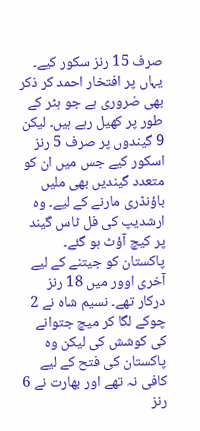صرف 15 رنز سکور کیے۔ یہاں پر افتخار احمد کر ذکر بھی ضروری ہے جو ہٹر کے طور پر کھیل رہے ہیں۔ لیکن 9 گیندوں پر صرف 5 رنز اسکور کیے جس میں ان کو متعدد گیندیں بھی ملیں باؤنڈری مارنے کے لیے۔ وہ ارشدیپ کی فل ٹاس گیند پر کیچ آؤٹ ہو گئے۔
پاکستان کو جیتنے کے لیے آخری اوور میں 18 رنز درکار تھے۔ نسیم شاہ نے 2 چوکے لگا کر میچ جتوانے کی کوشش کی لیکن وہ پاکستان کی فتح کے لیے کافی نہ تھے اور بھارت نے 6 رنز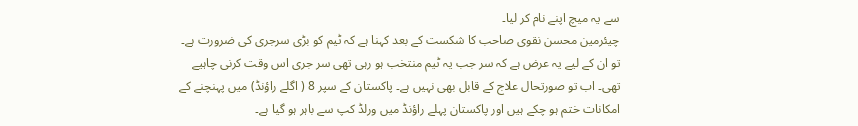سے یہ میچ اپنے نام کر لیا۔
چیئرمین محسن نقوی صاحب کا شکست کے بعد کہنا ہے کہ ٹیم کو بڑی سرجری کی ضرورت ہے۔ تو ان کے لیے یہ عرض ہے کہ سر جب یہ ٹیم منتخب ہو رہی تھی سر جری اس وقت کرنی چاہیے تھی۔ اب تو صورتحال علاج کے قابل بھی نہیں ہے۔ پاکستان کے سپر 8 ( اگلے راؤنڈ) میں پہنچنے کے امکانات ختم ہو چکے ہیں اور پاکستان پہلے راؤنڈ میں ورلڈ کپ سے باہر ہو گیا ہے۔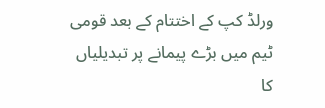ورلڈ کپ کے اختتام کے بعد قومی ٹیم میں بڑے پیمانے پر تبدیلیاں کا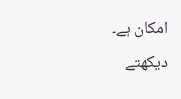امکان ہے۔
دیکھتے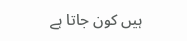ہیں کون جاتا ہے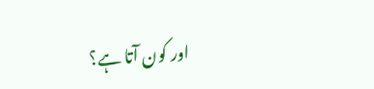اور کون آتا ہے؟